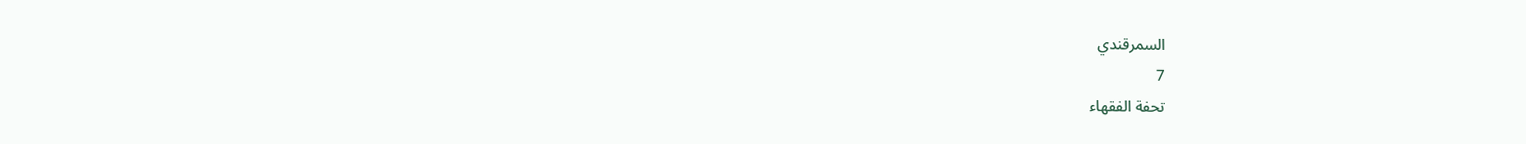السمرقندي
7
تحفة الفقهاء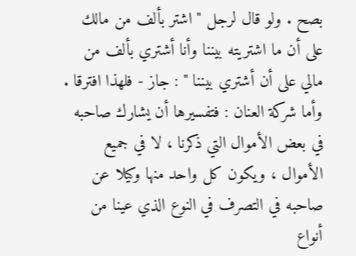بصح . ولو قال لرجل " اشتر بألف من مالك على أن ما اشتريته بيننا وأنا أشتري بألف من مالي على أن أشتري بيننا " : جاز - فلهذا افترقا . وأما شركة العنان : فتفسيرها أن يشارك صاحبه في بعض الأموال التي ذكرنا ، لا في جميع الأموال ، ويكون كل واحد منها وكيلا عن صاحبه في التصرف في النوع الذي عينا من أنواع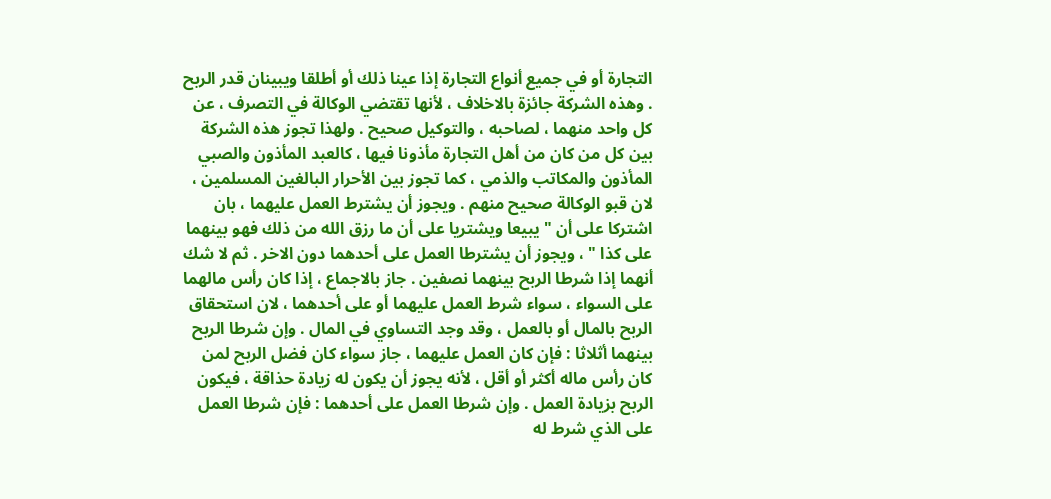التجارة أو في جميع أنواع التجارة إذا عينا ذلك أو أطلقا ويبينان قدر الربح . وهذه الشركة جائزة بالاخلاف ، لأنها تقتضي الوكالة في التصرف ، عن كل واحد منهما ، لصاحبه ، والتوكيل صحيح . ولهذا تجوز هذه الشركة بين كل من كان من أهل التجارة مأذونا فيها ، كالعبد المأذون والصبي المأذون والمكاتب والذمي ، كما تجوز بين الأحرار البالغين المسلمين ، لان قبو الوكالة صحيح منهم . ويجوز أن يشترط العمل عليهما ، بان اشتركا على أن " يبيعا ويشتريا على أن ما رزق الله من ذلك فهو بينهما على كذا " ، ويجوز أن يشترطا العمل على أحدهما دون الاخر . ثم لا شك أنهما إذا شرطا الربح بينهما نصفين . جاز بالاجماع ، إذا كان رأس مالهما على السواء ، سواء شرط العمل عليهما أو على أحدهما ، لان استحقاق الربح بالمال أو بالعمل ، وقد وجد التساوي في المال . وإن شرطا الربح بينهما أثلاثا : فإن كان العمل عليهما ، جاز سواء كان فضل الربح لمن كان رأس ماله أكثر أو أقل ، لأنه يجوز أن يكون له زيادة حذاقة ، فيكون الربح بزيادة العمل . وإن شرطا العمل على أحدهما : فإن شرطا العمل على الذي شرط له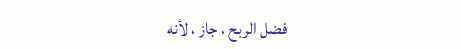فضل الربح ، جاز ، لأنه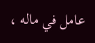عامل في ماله ،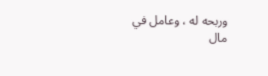وربحه له ، وعامل في مال